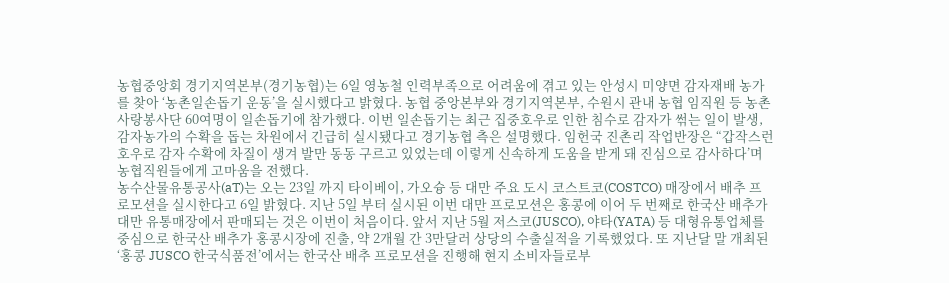농협중앙회 경기지역본부(경기농협)는 6일 영농철 인력부족으로 어려움에 겪고 있는 안성시 미양면 감자재배 농가를 찾아 ‘농촌일손돕기 운동’을 실시했다고 밝혔다. 농협 중앙본부와 경기지역본부, 수원시 관내 농협 임직원 등 농촌사랑봉사단 60여명이 일손돕기에 참가했다. 이번 일손돕기는 최근 집중호우로 인한 침수로 감자가 썪는 일이 발생, 감자농가의 수확을 돕는 차원에서 긴급히 실시됐다고 경기농협 측은 설명했다. 임헌국 진촌리 작업반장은 “갑작스런 호우로 감자 수확에 차질이 생겨 발만 동동 구르고 있었는데 이렇게 신속하게 도움을 받게 돼 진심으로 감사하다’며 농협직원들에게 고마움을 전했다.
농수산물유통공사(aT)는 오는 23일 까지 타이베이, 가오슝 등 대만 주요 도시 코스트코(COSTCO) 매장에서 배추 프로모션을 실시한다고 6일 밝혔다. 지난 5일 부터 실시된 이번 대만 프로모션은 홍콩에 이어 두 번째로 한국산 배추가 대만 유통매장에서 판매되는 것은 이번이 처음이다. 앞서 지난 5월 저스코(JUSCO), 야타(YATA) 등 대형유통업체를 중심으로 한국산 배추가 홍콩시장에 진출, 약 2개월 간 3만달러 상당의 수출실적을 기록했었다. 또 지난달 말 개최된 ‘홍콩 JUSCO 한국식품전’에서는 한국산 배추 프로모션을 진행해 현지 소비자들로부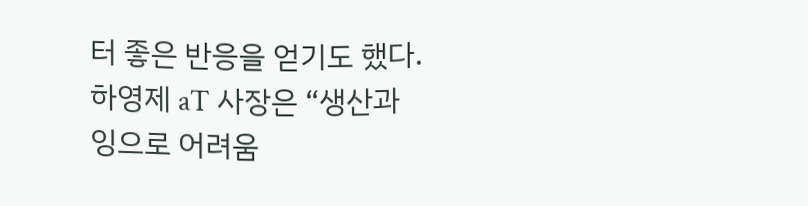터 좋은 반응을 얻기도 했다. 하영제 aT 사장은 “생산과잉으로 어려움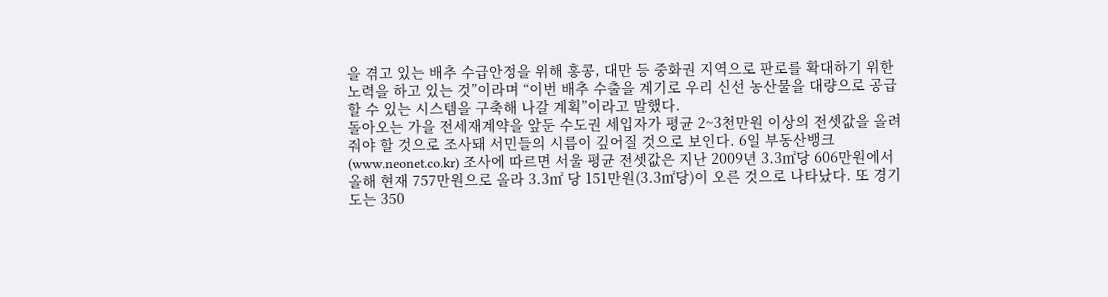을 겪고 있는 배추 수급안정을 위해 홍콩, 대만 등 중화권 지역으로 판로를 확대하기 위한 노력을 하고 있는 것”이라며 “이번 배추 수출을 계기로 우리 신선 농산물을 대량으로 공급할 수 있는 시스템을 구축해 나갈 계획”이라고 말했다.
돌아오는 가을 전세재계약을 앞둔 수도권 세입자가 평균 2~3천만원 이상의 전셋값을 올려줘야 할 것으로 조사돼 서민들의 시름이 깊어질 것으로 보인다. 6일 부동산뱅크(www.neonet.co.kr) 조사에 따르면 서울 평균 전셋값은 지난 2009년 3.3㎡당 606만원에서 올해 현재 757만원으로 올라 3.3㎡ 당 151만원(3.3㎡당)이 오른 것으로 나타났다. 또 경기도는 350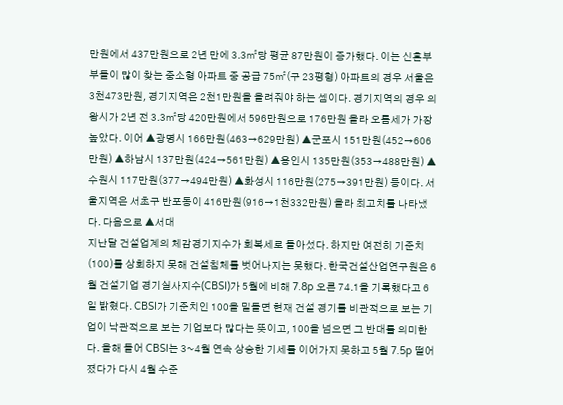만원에서 437만원으로 2년 만에 3.3㎡당 평균 87만원이 증가했다. 이는 신혼부부들이 많이 찾는 중소형 아파트 중 공급 75㎡(구 23평형) 아파트의 경우 서울은 3천473만원, 경기지역은 2천1만원을 올려줘야 하는 셈이다. 경기지역의 경우 의왕시가 2년 전 3.3㎡당 420만원에서 596만원으로 176만원 올라 오름세가 가장 높았다. 이어 ▲광명시 166만원(463→629만원) ▲군포시 151만원(452→606만원) ▲하남시 137만원(424→561만원) ▲용인시 135만원(353→488만원) ▲수원시 117만원(377→494만원) ▲화성시 116만원(275→391만원) 등이다. 서울지역은 서초구 반포동이 416만원(916→1천332만원) 올라 최고치를 나타냈다. 다음으로 ▲서대
지난달 건설업계의 체감경기지수가 회복세로 돌아섰다. 하지만 여전히 기준치(100)를 상회하지 못해 건설침체를 벗어나지는 못했다. 한국건설산업연구원은 6월 건설기업 경기실사지수(CBSI)가 5월에 비해 7.8p 오른 74.1을 기록했다고 6일 밝혔다. CBSI가 기준치인 100을 밑돌면 현재 건설 경기를 비관적으로 보는 기업이 낙관적으로 보는 기업보다 많다는 뜻이고, 100을 넘으면 그 반대를 의미한다. 올해 들어 CBSI는 3~4월 연속 상승한 기세를 이어가지 못하고 5월 7.5p 떨어졌다가 다시 4월 수준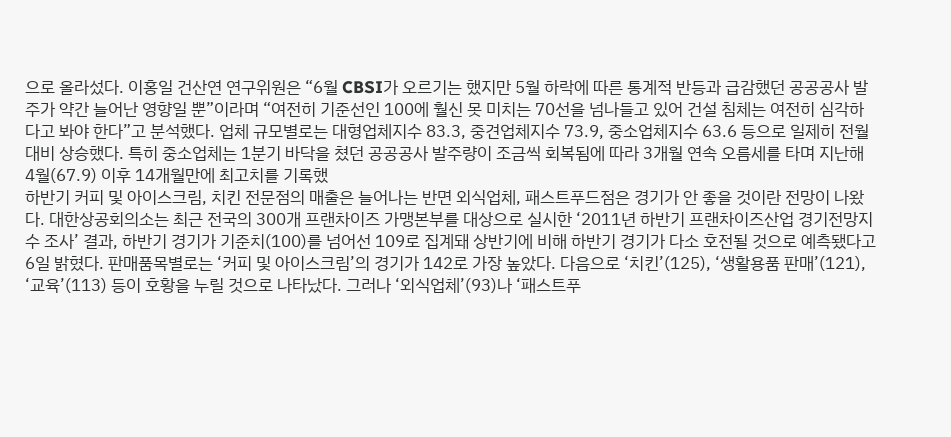으로 올라섰다. 이홍일 건산연 연구위원은 “6월 CBSI가 오르기는 했지만 5월 하락에 따른 통계적 반등과 급감했던 공공공사 발주가 약간 늘어난 영향일 뿐”이라며 “여전히 기준선인 100에 훨신 못 미치는 70선을 넘나들고 있어 건설 침체는 여전히 심각하다고 봐야 한다”고 분석했다. 업체 규모별로는 대형업체지수 83.3, 중견업체지수 73.9, 중소업체지수 63.6 등으로 일제히 전월 대비 상승했다. 특히 중소업체는 1분기 바닥을 쳤던 공공공사 발주량이 조금씩 회복됨에 따라 3개월 연속 오름세를 타며 지난해 4월(67.9) 이후 14개월만에 최고치를 기록했
하반기 커피 및 아이스크림, 치킨 전문점의 매출은 늘어나는 반면 외식업체, 패스트푸드점은 경기가 안 좋을 것이란 전망이 나왔다. 대한상공회의소는 최근 전국의 300개 프랜차이즈 가맹본부를 대상으로 실시한 ‘2011년 하반기 프랜차이즈산업 경기전망지수 조사’ 결과, 하반기 경기가 기준치(100)를 넘어선 109로 집계돼 상반기에 비해 하반기 경기가 다소 호전될 것으로 예측됐다고 6일 밝혔다. 판매품목별로는 ‘커피 및 아이스크림’의 경기가 142로 가장 높았다. 다음으로 ‘치킨’(125), ‘생활용품 판매’(121), ‘교육’(113) 등이 호황을 누릴 것으로 나타났다. 그러나 ‘외식업체’(93)나 ‘패스트푸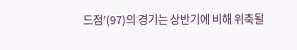드점’(97)의 경기는 상반기에 비해 위축될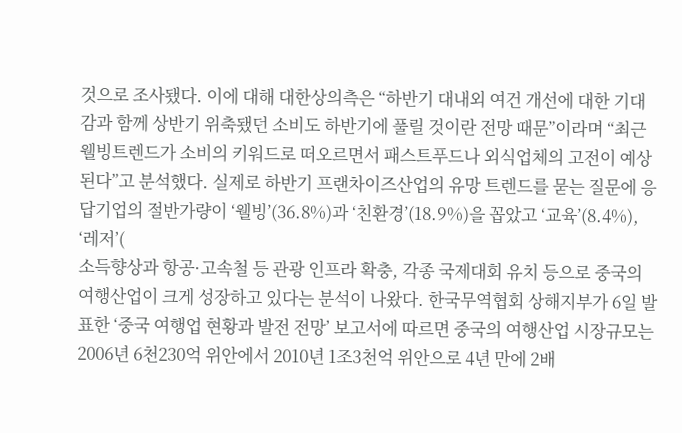것으로 조사됐다. 이에 대해 대한상의측은 “하반기 대내외 여건 개선에 대한 기대감과 함께 상반기 위축됐던 소비도 하반기에 풀릴 것이란 전망 때문”이라며 “최근 웰빙트렌드가 소비의 키워드로 떠오르면서 패스트푸드나 외식업체의 고전이 예상된다”고 분석했다. 실제로 하반기 프랜차이즈산업의 유망 트렌드를 묻는 질문에 응답기업의 절반가량이 ‘웰빙’(36.8%)과 ‘친환경’(18.9%)을 꼽았고 ‘교육’(8.4%), ‘레저’(
소득향상과 항공·고속철 등 관광 인프라 확충, 각종 국제대회 유치 등으로 중국의 여행산업이 크게 성장하고 있다는 분석이 나왔다. 한국무역협회 상해지부가 6일 발표한 ‘중국 여행업 현황과 발전 전망’ 보고서에 따르면 중국의 여행산업 시장규모는 2006년 6천230억 위안에서 2010년 1조3천억 위안으로 4년 만에 2배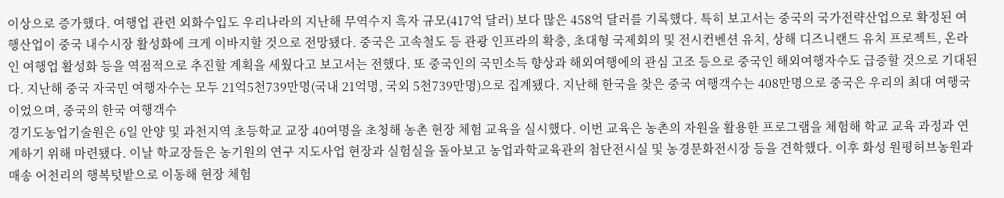이상으로 증가했다. 여행업 관련 외화수입도 우리나라의 지난해 무역수지 흑자 규모(417억 달러) 보다 많은 458억 달러를 기록했다. 특히 보고서는 중국의 국가전략산업으로 확정된 여행산업이 중국 내수시장 활성화에 크게 이바지할 것으로 전망됐다. 중국은 고속철도 등 관광 인프라의 확충, 초대형 국제회의 및 전시컨벤션 유치, 상해 디즈니랜드 유치 프로젝트, 온라인 여행업 활성화 등을 역점적으로 추진할 계획을 세웠다고 보고서는 전했다. 또 중국인의 국민소득 향상과 해외여행에의 관심 고조 등으로 중국인 해외여행자수도 급증할 것으로 기대된다. 지난해 중국 자국민 여행자수는 모두 21억5천739만명(국내 21억명, 국외 5천739만명)으로 집계됐다. 지난해 한국을 찾은 중국 여행객수는 408만명으로 중국은 우리의 최대 여행국이었으며, 중국의 한국 여행객수
경기도농업기술원은 6일 안양 및 과천지역 초등학교 교장 40여명을 초청해 농촌 현장 체험 교육을 실시했다. 이번 교육은 농촌의 자원을 활용한 프로그램을 체험해 학교 교육 과정과 연계하기 위해 마련됐다. 이날 학교장들은 농기원의 연구 지도사업 현장과 실험실을 돌아보고 농업과학교육관의 첨단전시실 및 농경문화전시장 등을 견학했다. 이후 화성 원평허브농원과 매송 어천리의 행복텃밭으로 이동해 현장 체험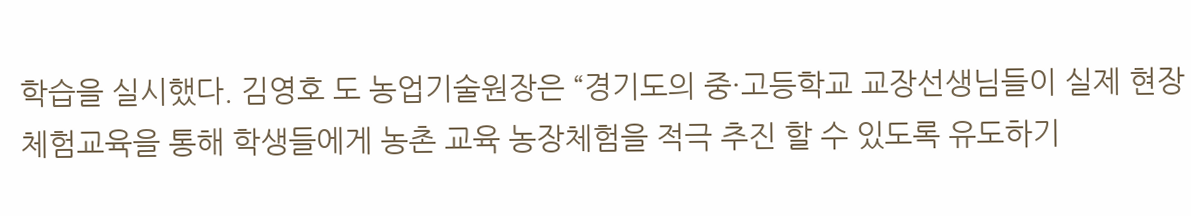학습을 실시했다. 김영호 도 농업기술원장은 “경기도의 중·고등학교 교장선생님들이 실제 현장 체험교육을 통해 학생들에게 농촌 교육 농장체험을 적극 추진 할 수 있도록 유도하기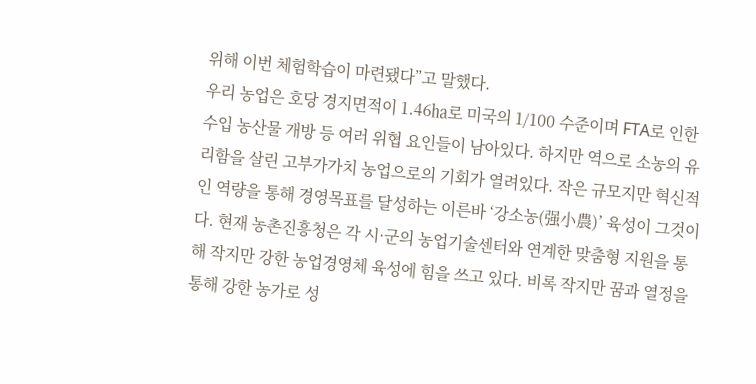위해 이번 체험학습이 마련됐다”고 말했다.
우리 농업은 호당 경지면적이 1.46㏊로 미국의 1/100 수준이며 FTA로 인한 수입 농산물 개방 등 여러 위협 요인들이 남아있다. 하지만 역으로 소농의 유리함을 살린 고부가가치 농업으로의 기회가 열려있다. 작은 규모지만 혁신적인 역량을 통해 경영목표를 달성하는 이른바 ‘강소농(强小農)’ 육성이 그것이다. 현재 농촌진흥청은 각 시·군의 농업기술센터와 연계한 맞춤형 지원을 통해 작지만 강한 농업경영체 육성에 힘을 쓰고 있다. 비록 작지만 꿈과 열정을 통해 강한 농가로 성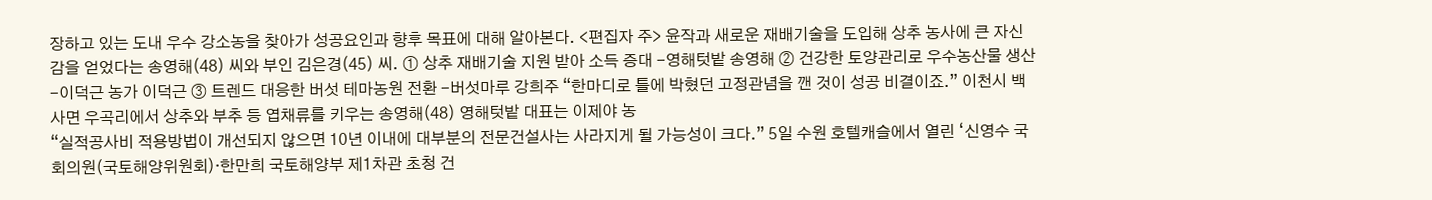장하고 있는 도내 우수 강소농을 찾아가 성공요인과 향후 목표에 대해 알아본다. <편집자 주> 윤작과 새로운 재배기술을 도입해 상추 농사에 큰 자신감을 얻었다는 송영해(48) 씨와 부인 김은경(45) 씨. ① 상추 재배기술 지원 받아 소득 증대 -영해텃밭 송영해 ② 건강한 토양관리로 우수농산물 생산 -이덕근 농가 이덕근 ③ 트렌드 대응한 버섯 테마농원 전환 -버섯마루 강희주 “한마디로 틀에 박혔던 고정관념을 깬 것이 성공 비결이죠.” 이천시 백사면 우곡리에서 상추와 부추 등 엽채류를 키우는 송영해(48) 영해텃밭 대표는 이제야 농
“실적공사비 적용방법이 개선되지 않으면 10년 이내에 대부분의 전문건설사는 사라지게 될 가능성이 크다.” 5일 수원 호텔캐슬에서 열린 ‘신영수 국회의원(국토해양위원회)·한만희 국토해양부 제1차관 초청 건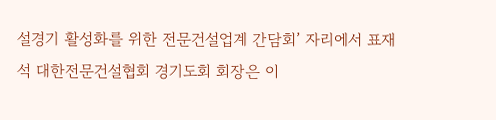설경기 활성화를 위한 전문건설업계 간담회’ 자리에서 표재석 대한전문건설협회 경기도회 회장은 이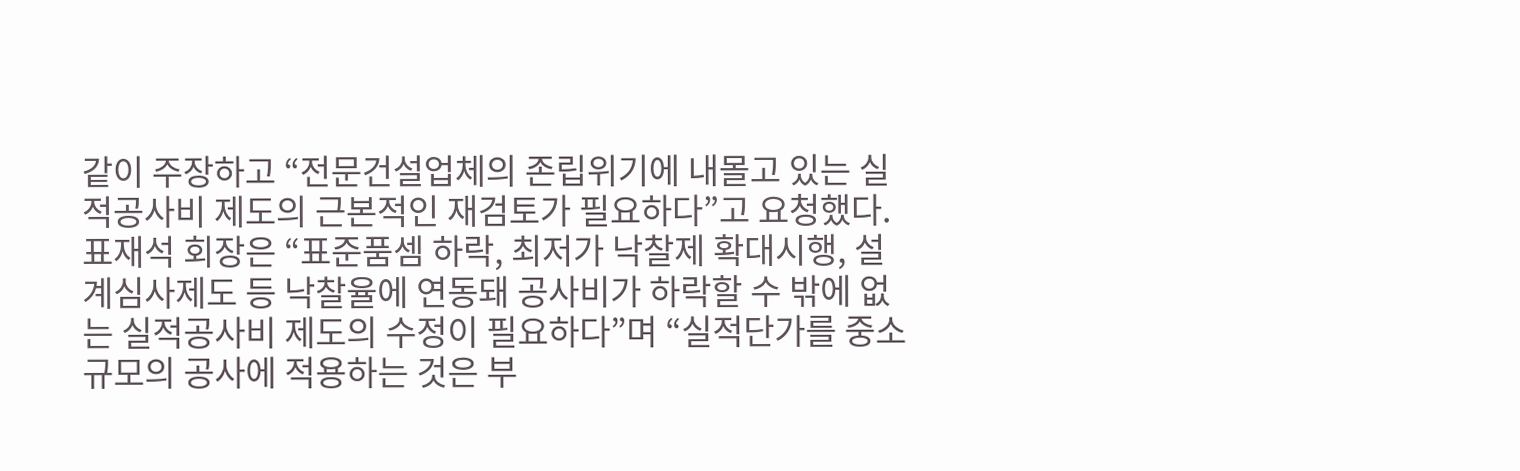같이 주장하고 “전문건설업체의 존립위기에 내몰고 있는 실적공사비 제도의 근본적인 재검토가 필요하다”고 요청했다. 표재석 회장은 “표준품셈 하락, 최저가 낙찰제 확대시행, 설계심사제도 등 낙찰율에 연동돼 공사비가 하락할 수 밖에 없는 실적공사비 제도의 수정이 필요하다”며 “실적단가를 중소 규모의 공사에 적용하는 것은 부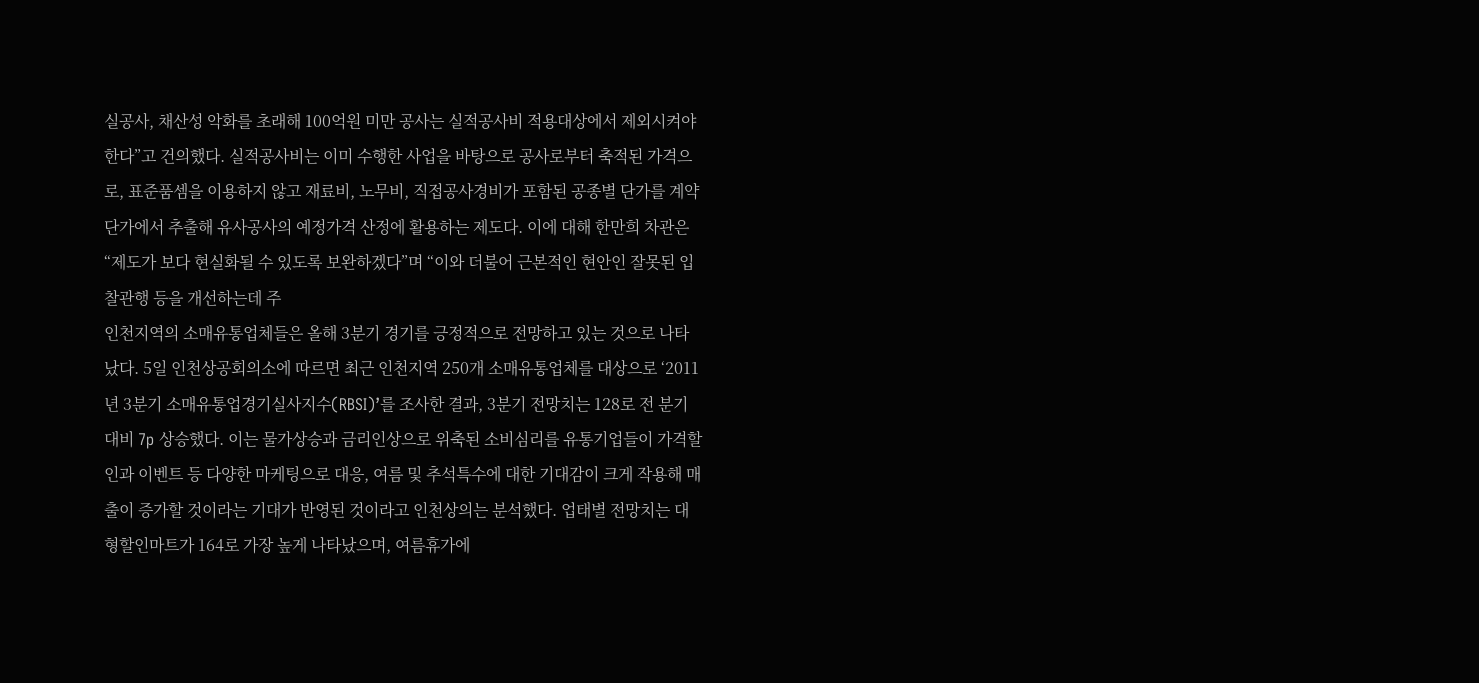실공사, 채산성 악화를 초래해 100억원 미만 공사는 실적공사비 적용대상에서 제외시켜야 한다”고 건의했다. 실적공사비는 이미 수행한 사업을 바탕으로 공사로부터 축적된 가격으로, 표준품셈을 이용하지 않고 재료비, 노무비, 직접공사경비가 포함된 공종별 단가를 계약단가에서 추출해 유사공사의 예정가격 산정에 활용하는 제도다. 이에 대해 한만희 차관은 “제도가 보다 현실화될 수 있도록 보완하겠다”며 “이와 더불어 근본적인 현안인 잘못된 입찰관행 등을 개선하는데 주
인천지역의 소매유통업체들은 올해 3분기 경기를 긍정적으로 전망하고 있는 것으로 나타났다. 5일 인천상공회의소에 따르면 최근 인천지역 250개 소매유통업체를 대상으로 ‘2011년 3분기 소매유통업경기실사지수(RBSI)’를 조사한 결과, 3분기 전망치는 128로 전 분기 대비 7p 상승했다. 이는 물가상승과 금리인상으로 위축된 소비심리를 유통기업들이 가격할인과 이벤트 등 다양한 마케팅으로 대응, 여름 및 추석특수에 대한 기대감이 크게 작용해 매출이 증가할 것이라는 기대가 반영된 것이라고 인천상의는 분석했다. 업태별 전망치는 대형할인마트가 164로 가장 높게 나타났으며, 여름휴가에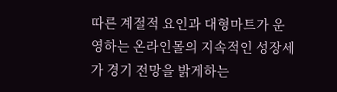따른 계절적 요인과 대형마트가 운영하는 온라인몰의 지속적인 성장세가 경기 전망을 밝게하는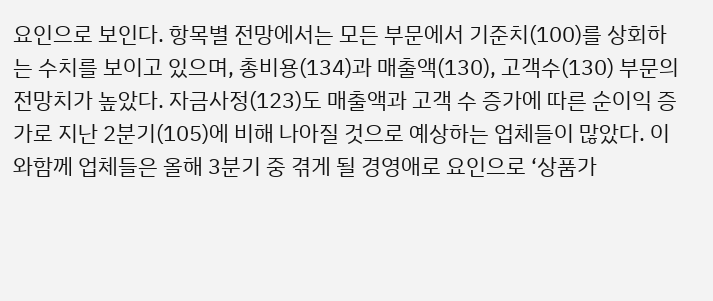요인으로 보인다. 항목별 전망에서는 모든 부문에서 기준치(100)를 상회하는 수치를 보이고 있으며, 총비용(134)과 매출액(130), 고객수(130) 부문의 전망치가 높았다. 자금사정(123)도 매출액과 고객 수 증가에 따른 순이익 증가로 지난 2분기(105)에 비해 나아질 것으로 예상하는 업체들이 많았다. 이와함께 업체들은 올해 3분기 중 겪게 될 경영애로 요인으로 ‘상품가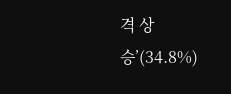격 상승’(34.8%)